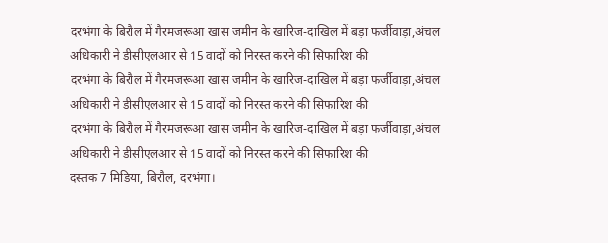दरभंगा के बिरौल में गैरमजरूआ खास जमीन के खारिज-दाखिल में बड़ा फर्जीवाड़ा,अंचल अधिकारी ने डीसीएलआर से 15 वादों को निरस्त करने की सिफारिश की
दरभंगा के बिरौल में गैरमजरूआ खास जमीन के खारिज-दाखिल में बड़ा फर्जीवाड़ा,अंचल अधिकारी ने डीसीएलआर से 15 वादों को निरस्त करने की सिफारिश की
दरभंगा के बिरौल में गैरमजरूआ खास जमीन के खारिज-दाखिल में बड़ा फर्जीवाड़ा,अंचल अधिकारी ने डीसीएलआर से 15 वादों को निरस्त करने की सिफारिश की
दस्तक 7 मिडिया, बिरौल, दरभंगा।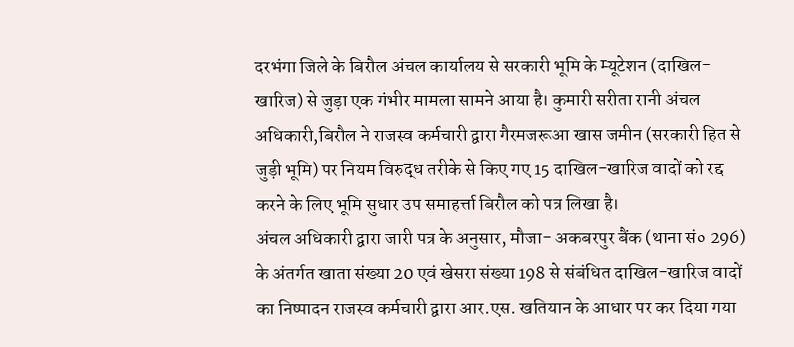दरभंगा जिले के बिरौल अंचल कार्यालय से सरकारी भूमि के म्यूटेशन (दाखिल-खारिज) से जुड़ा एक गंभीर मामला सामने आया है। कुमारी सरीता रानी अंचल अधिकारी,बिरौल ने राजस्व कर्मचारी द्वारा गैरमजरूआ खास जमीन (सरकारी हित से जुड़ी भूमि) पर नियम विरुद्ध तरीके से किए गए 15 दाखिल-खारिज वादों को रद्द करने के लिए भूमि सुधार उप समाहर्त्ता बिरौल को पत्र लिखा है।
अंचल अधिकारी द्वारा जारी पत्र के अनुसार, मौजा- अकबरपुर बैंक (थाना सं० 296) के अंतर्गत खाता संख्या 20 एवं खेसरा संख्या 198 से संबंधित दाखिल-खारिज वादों का निष्पादन राजस्व कर्मचारी द्वारा आर.एस. खतियान के आधार पर कर दिया गया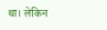था। लेकिन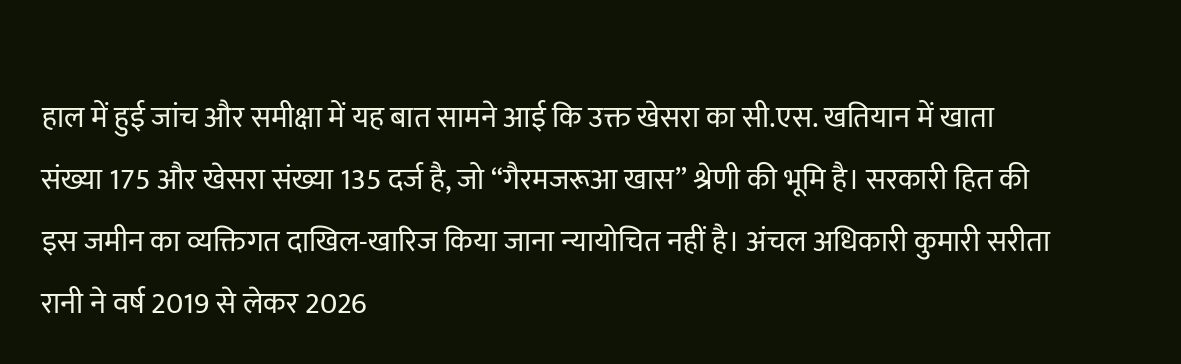हाल में हुई जांच और समीक्षा में यह बात सामने आई कि उक्त खेसरा का सी.एस. खतियान में खाता संख्या 175 और खेसरा संख्या 135 दर्ज है, जो “गैरमजरूआ खास” श्रेणी की भूमि है। सरकारी हित की इस जमीन का व्यक्तिगत दाखिल-खारिज किया जाना न्यायोचित नहीं है। अंचल अधिकारी कुमारी सरीता रानी ने वर्ष 2019 से लेकर 2026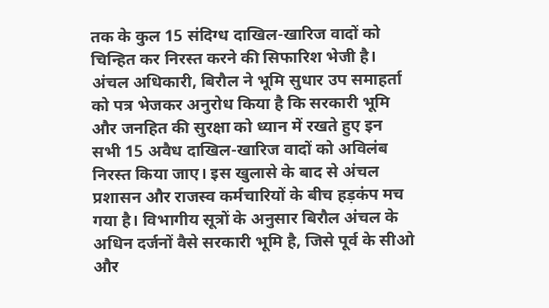तक के कुल 15 संदिग्ध दाखिल-खारिज वादों को चिन्हित कर निरस्त करने की सिफारिश भेजी है। अंचल अधिकारी, बिरौल ने भूमि सुधार उप समाहर्ता को पत्र भेजकर अनुरोध किया है कि सरकारी भूमि और जनहित की सुरक्षा को ध्यान में रखते हुए इन सभी 15 अवैध दाखिल-खारिज वादों को अविलंब निरस्त किया जाए। इस खुलासे के बाद से अंचल प्रशासन और राजस्व कर्मचारियों के बीच हड़कंप मच गया है। विभागीय सूत्रों के अनुसार बिरौल अंचल के अधिन दर्जनों वैसे सरकारी भूमि है, जिसे पूर्व के सीओ और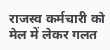राजस्व कर्मचारी को मेल में लेकर गलत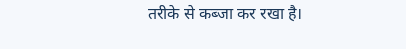तरीके से कब्जा कर रखा है।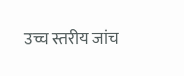उच्च स्तरीय जांच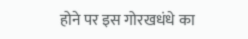होने पर इस गोरखधंधे का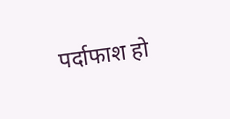पर्दाफाश हो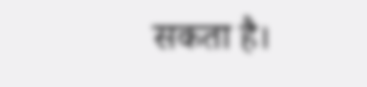सकता है।